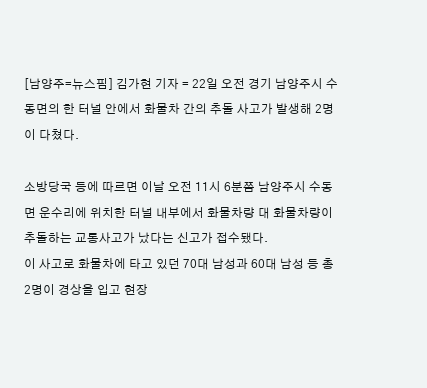[남양주=뉴스핌] 김가현 기자 = 22일 오전 경기 남양주시 수동면의 한 터널 안에서 화물차 간의 추돌 사고가 발생해 2명이 다쳤다.

소방당국 등에 따르면 이날 오전 11시 6분쯤 남양주시 수동면 운수리에 위치한 터널 내부에서 화물차량 대 화물차량이 추돌하는 교통사고가 났다는 신고가 접수됐다.
이 사고로 화물차에 타고 있던 70대 남성과 60대 남성 등 총 2명이 경상을 입고 현장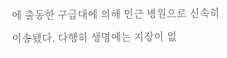에 출동한 구급대에 의해 인근 병원으로 신속히 이송됐다. 다행히 생명에는 지장이 없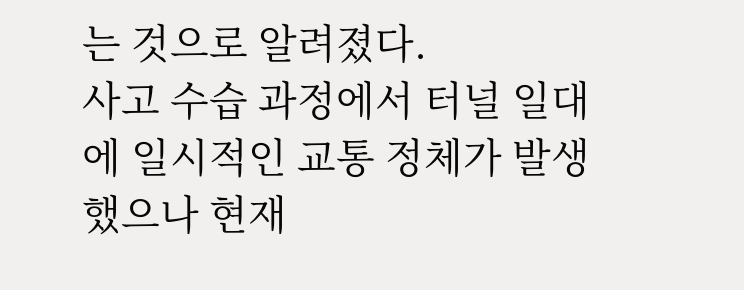는 것으로 알려졌다.
사고 수습 과정에서 터널 일대에 일시적인 교통 정체가 발생했으나 현재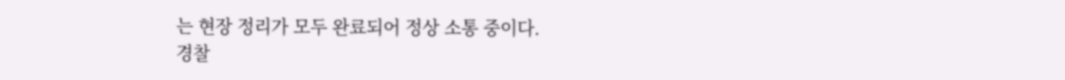는 현장 정리가 모두 완료되어 정상 소통 중이다.
경찰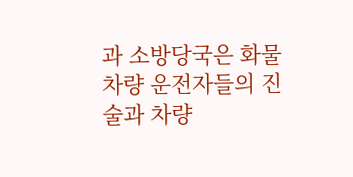과 소방당국은 화물차량 운전자들의 진술과 차량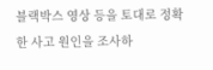블랙박스 영상 등을 토대로 정확한 사고 원인을 조사하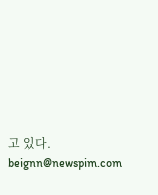고 있다.
beignn@newspim.com